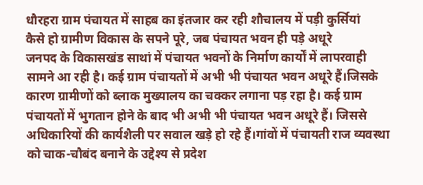धौरहरा ग्राम पंचायत में साहब का इंतजार कर रही शौचालय में पड़ी कुर्सियां
कैसे हो ग्रामीण विकास के सपने पूरे, जब पंचायत भवन ही पड़े अधूरे
जनपद के विकासखंड साथां में पंचायत भवनों के निर्माण कार्यों में लापरवाही सामने आ रही है। कई ग्राम पंचायतों में अभी भी पंचायत भवन अधूरे हैं।जिसके कारण ग्रामीणों को ब्लाक मुख्यालय का चक्कर लगाना पड़ रहा है। कई ग्राम पंचायतों में भुगतान होने के बाद भी अभी भी पंचायत भवन अधूरे हैं। जिससे अधिकारियों की कार्यशैली पर सवाल खड़े हो रहे हैं।गांवों में पंचायती राज व्यवस्था को चाक-चौबंद बनाने के उद्देश्य से प्रदेश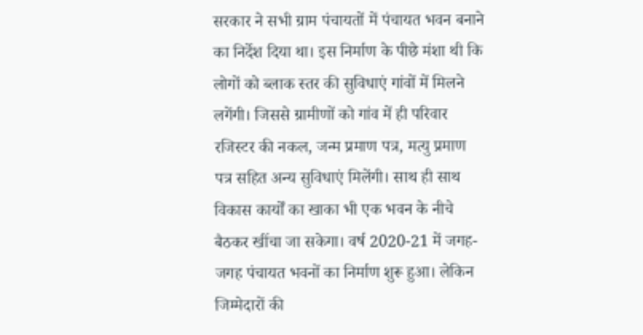सरकार ने सभी ग्राम पंचायतों में पंचायत भवन बनाने का निर्देश दिया था। इस निर्माण के पीछे मंशा थी कि लोगों को ब्लाक स्तर की सुविधाएं गांवों में मिलने लगेंगी। जिससे ग्रामीणों को गांव में ही परिवार रजिस्टर की नकल, जन्म प्रमाण पत्र, मत्यु प्रमाण पत्र सहित अन्य सुविधाएं मिलेंगी। साथ ही साथ विकास कार्यों का खाका भी एक भवन के नीचे बैठकर खींचा जा सकेगा। वर्ष 2020-21 में जगह-जगह पंचायत भवनों का निर्माण शुरू हुआ। लेकिन जिम्मेदारों की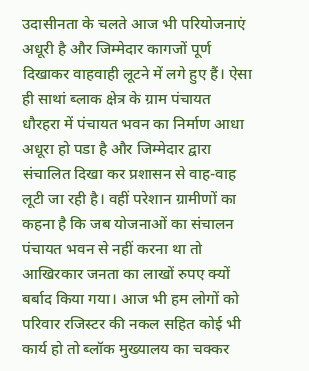उदासीनता के चलते आज भी परियोजनाएं अधूरी है और जिम्मेदार कागजों पूर्ण दिखाकर वाहवाही लूटने में लगे हुए हैं। ऐसा ही साथां ब्लाक क्षेत्र के ग्राम पंचायत धौरहरा में पंचायत भवन का निर्माण आधा अधूरा हो पडा है और जिम्मेदार द्वारा संचालित दिखा कर प्रशासन से वाह-वाह लूटी जा रही है। वहीं परेशान ग्रामीणों का कहना है कि जब योजनाओं का संचालन पंचायत भवन से नहीं करना था तो आखिरकार जनता का लाखों रुपए क्यों बर्बाद किया गया। आज भी हम लोगों को परिवार रजिस्टर की नकल सहित कोई भी कार्य हो तो ब्लॉक मुख्यालय का चक्कर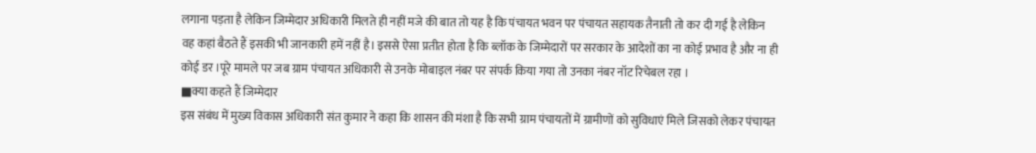लगाना पड़ता है लेकिन जिम्मेदार अधिकारी मिलते ही नहीं मजे की बात तो यह है कि पंचायत भवन पर पंचायत सहायक तैनाती तो कर दी गई है लेकिन वह कहां बैठते हैं इसकी भी जानकारी हमें नहीं है। इससे ऐसा प्रतीत होता है कि ब्लॉक के जिम्मेदारों पर सरकार के आदेशों का ना कोई प्रभाव है और ना ही कोई डर ।पूरे मामले पर जब ग्राम पंचायत अधिकारी से उनके मोबाइल नंबर पर संपर्क किया गया तो उनका नंबर नॉट रिचेबल रहा ।
■क्या कहते हैं जिम्मेदार
इस संबंध में मुख्य विकास अधिकारी संत कुमार ने कहा कि शासन की मंशा है कि सभी ग्राम पंचायतों में ग्रामीणों को सुविधाएं मिले जिसको लेकर पंचायत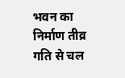भवन का निर्माण तीव्र गति से चल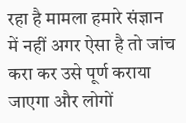रहा है मामला हमारे संज्ञान में नहीं अगर ऐसा है तो जांच करा कर उसे पूर्ण कराया जाएगा और लोगों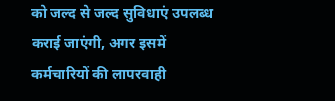को जल्द से जल्द सुविधाएं उपलब्ध कराई जाएंगी, अगर इसमें कर्मचारियों की लापरवाही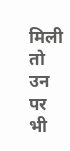मिली तो उन पर भी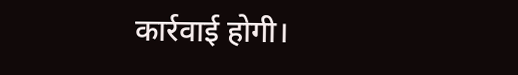कार्रवाई होगी।